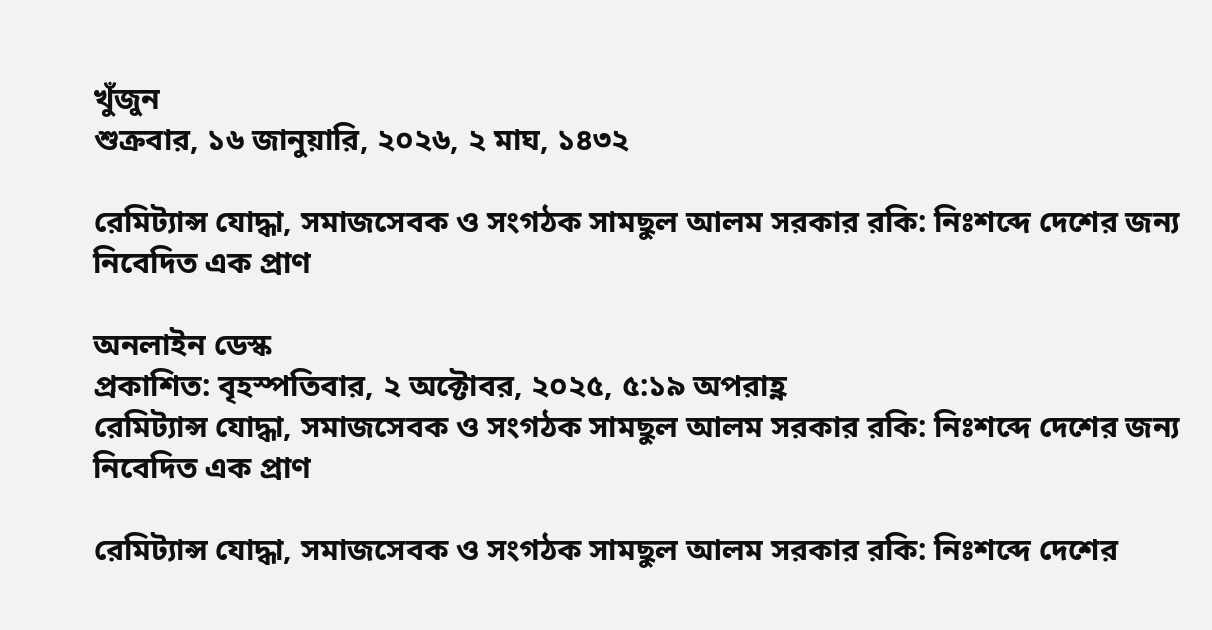খুঁজুন
শুক্রবার, ১৬ জানুয়ারি, ২০২৬, ২ মাঘ, ১৪৩২

রেমিট্যান্স যোদ্ধা, সমাজসেবক ও সংগঠক সামছুল আলম সরকার রকি: নিঃশব্দে দেশের জন্য নিবেদিত এক প্রাণ

অনলাইন ডেস্ক
প্রকাশিত: বৃহস্পতিবার, ২ অক্টোবর, ২০২৫, ৫:১৯ অপরাহ্ণ
রেমিট্যান্স যোদ্ধা, সমাজসেবক ও সংগঠক সামছুল আলম সরকার রকি: নিঃশব্দে দেশের জন্য নিবেদিত এক প্রাণ

রেমিট্যান্স যোদ্ধা, সমাজসেবক ও সংগঠক সামছুল আলম সরকার রকি: নিঃশব্দে দেশের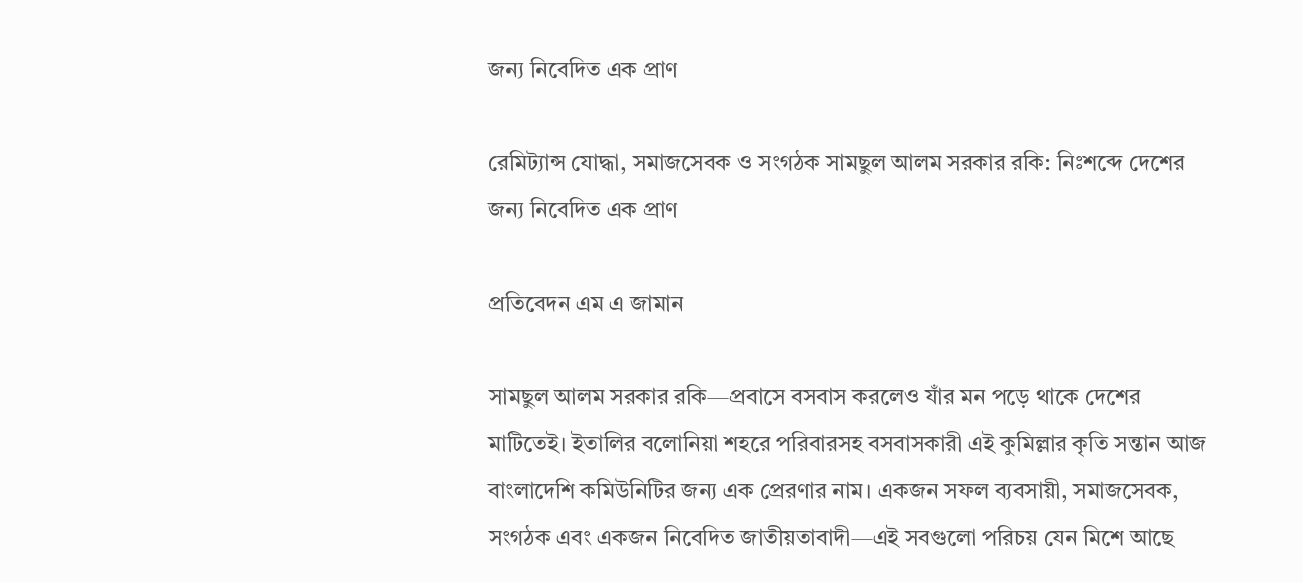জন্য নিবেদিত এক প্রাণ

রেমিট্যান্স যোদ্ধা, সমাজসেবক ও সংগঠক সামছুল আলম সরকার রকি: নিঃশব্দে দেশের জন্য নিবেদিত এক প্রাণ

প্রতিবেদন এম এ জামান

সামছুল আলম সরকার রকি—প্রবাসে বসবাস করলেও যাঁর মন পড়ে থাকে দেশের মাটিতেই। ইতালির বলোনিয়া শহরে পরিবারসহ বসবাসকারী এই কুমিল্লার কৃতি সন্তান আজ বাংলাদেশি কমিউনিটির জন্য এক প্রেরণার নাম। একজন সফল ব্যবসায়ী, সমাজসেবক, সংগঠক এবং একজন নিবেদিত জাতীয়তাবাদী—এই সবগুলো পরিচয় যেন মিশে আছে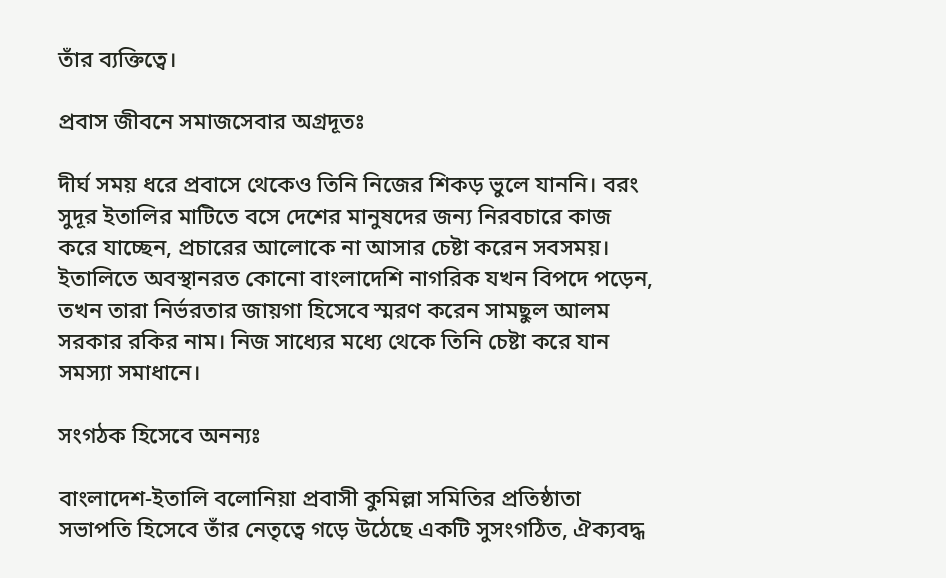তাঁর ব্যক্তিত্বে।

প্রবাস জীবনে সমাজসেবার অগ্রদূতঃ

দীর্ঘ সময় ধরে প্রবাসে থেকেও তিনি নিজের শিকড় ভুলে যাননি। বরং সুদূর ইতালির মাটিতে বসে দেশের মানুষদের জন্য নিরবচারে কাজ করে যাচ্ছেন, প্রচারের আলোকে না আসার চেষ্টা করেন সবসময়। ইতালিতে অবস্থানরত কোনো বাংলাদেশি নাগরিক যখন বিপদে পড়েন, তখন তারা নির্ভরতার জায়গা হিসেবে স্মরণ করেন সামছুল আলম সরকার রকির নাম। নিজ সাধ্যের মধ্যে থেকে তিনি চেষ্টা করে যান সমস্যা সমাধানে।

সংগঠক হিসেবে অনন্যঃ

বাংলাদেশ-ইতালি বলোনিয়া প্রবাসী কুমিল্লা সমিতির প্রতিষ্ঠাতা সভাপতি হিসেবে তাঁর নেতৃত্বে গড়ে উঠেছে একটি সুসংগঠিত, ঐক্যবদ্ধ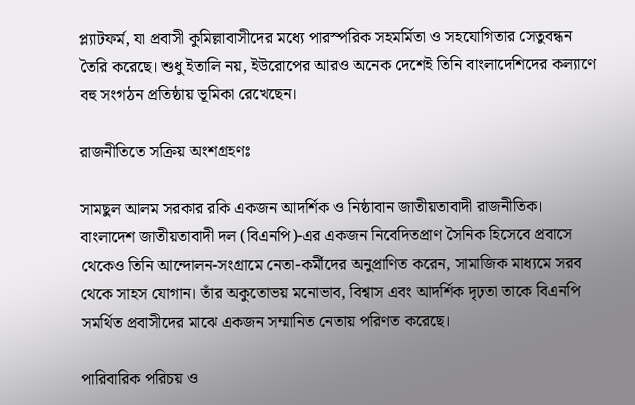প্ল্যাটফর্ম, যা প্রবাসী কুমিল্লাবাসীদের মধ্যে পারস্পরিক সহমর্মিতা ও সহযোগিতার সেতুবন্ধন তৈরি করেছে। শুধু ইতালি নয়, ইউরোপের আরও অনেক দেশেই তিনি বাংলাদেশিদের কল্যাণে বহু সংগঠন প্রতিষ্ঠায় ভূমিকা রেখেছেন।

রাজনীতিতে সক্রিয় অংশগ্রহণঃ

সামছুল আলম সরকার রকি একজন আদর্শিক ও নিষ্ঠাবান জাতীয়তাবাদী রাজনীতিক। বাংলাদেশ জাতীয়তাবাদী দল (বিএনপি)-এর একজন নিবেদিতপ্রাণ সৈনিক হিসেবে প্রবাসে থেকেও তিনি আন্দোলন-সংগ্রামে নেতা-কর্মীদের অনুপ্রাণিত করেন, সামাজিক মাধ্যমে সরব থেকে সাহস যোগান। তাঁর অকুতোভয় মনোভাব, বিশ্বাস এবং আদর্শিক দৃঢ়তা তাকে বিএনপি সমর্থিত প্রবাসীদের মাঝে একজন সম্মানিত নেতায় পরিণত করেছে।

পারিবারিক পরিচয় ও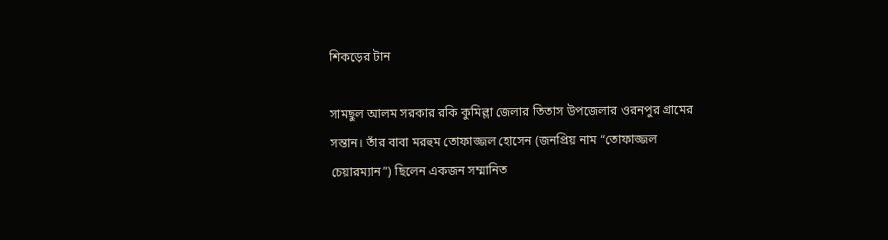শিকড়ের টান

সামছুল আলম সরকার রকি কুমিল্লা জেলার তিতাস উপজেলার ওরনপুর গ্রামের সন্তান। তাঁর বাবা মরহুম তোফাজ্জল হোসেন (জনপ্রিয় নাম “তোফাজ্জল চেয়ারম্যান”) ছিলেন একজন সম্মানিত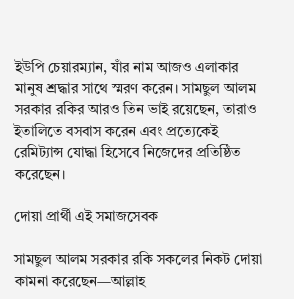ইউপি চেয়ারম্যান, যাঁর নাম আজও এলাকার মানুষ শ্রদ্ধার সাথে স্মরণ করেন। সামছুল আলম সরকার রকির আরও তিন ভাই রয়েছেন, তারাও ইতালিতে বসবাস করেন এবং প্রত্যেকেই রেমিট্যান্স যোদ্ধা হিসেবে নিজেদের প্রতিষ্ঠিত করেছেন।

দোয়া প্রার্থী এই সমাজসেবক

সামছুল আলম সরকার রকি সকলের নিকট দোয়া কামনা করেছেন—আল্লাহ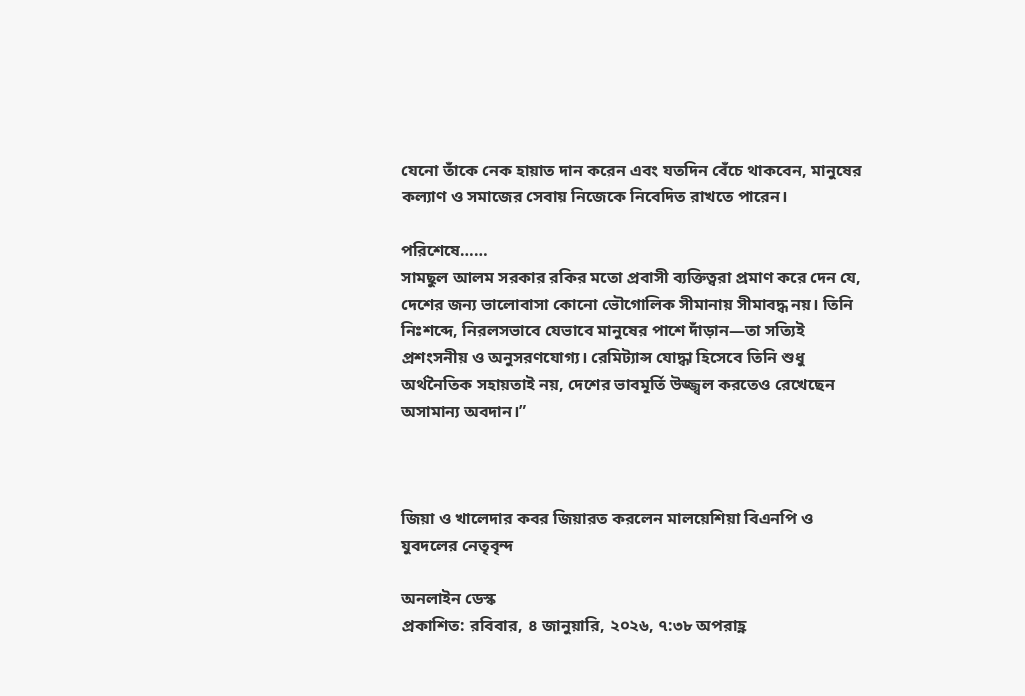যেনো তাঁকে নেক হায়াত দান করেন এবং যতদিন বেঁচে থাকবেন, মানুষের কল্যাণ ও সমাজের সেবায় নিজেকে নিবেদিত রাখতে পারেন।

পরিশেষে……
সামছুল আলম সরকার রকির মতো প্রবাসী ব্যক্তিত্বরা প্রমাণ করে দেন যে, দেশের জন্য ভালোবাসা কোনো ভৌগোলিক সীমানায় সীমাবদ্ধ নয়। তিনি নিঃশব্দে, নিরলসভাবে যেভাবে মানুষের পাশে দাঁড়ান—তা সত্যিই প্রশংসনীয় ও অনুসরণযোগ্য। রেমিট্যান্স যোদ্ধা হিসেবে তিনি শুধু অর্থনৈতিক সহায়তাই নয়, দেশের ভাবমূর্তি উজ্জ্বল করতেও রেখেছেন অসামান্য অবদান।”



জিয়া ও খালেদার কবর জিয়ারত করলেন মালয়েশিয়া বিএনপি ও যুবদলের নেতৃবৃন্দ

অনলাইন ডেস্ক
প্রকাশিত: রবিবার, ৪ জানুয়ারি, ২০২৬, ৭:৩৮ অপরাহ্ণ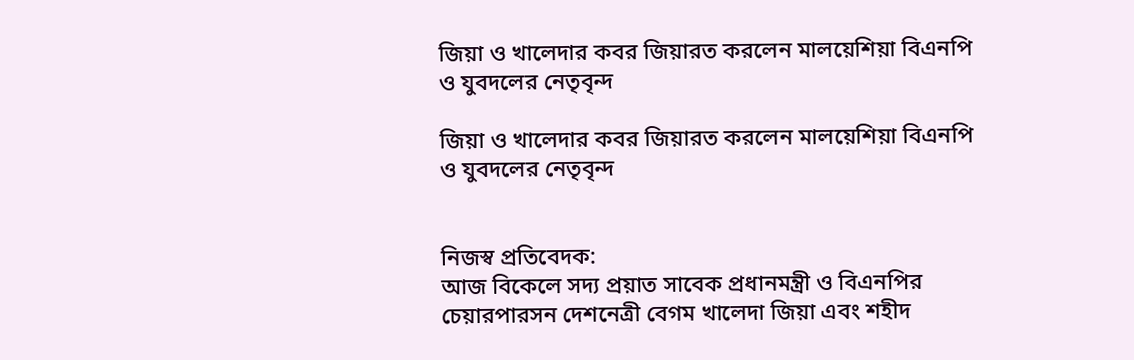জিয়া ও খালেদার কবর জিয়ারত করলেন মালয়েশিয়া বিএনপি ও যুবদলের নেতৃবৃন্দ

জিয়া ও খালেদার কবর জিয়ারত করলেন মালয়েশিয়া বিএনপি ও যুবদলের নেতৃবৃন্দ


নিজস্ব প্রতিবেদক:
আজ বিকেলে সদ্য প্রয়াত সাবেক প্রধানমন্ত্রী ও বিএনপির চেয়ারপারসন দেশনেত্রী বেগম খালেদা জিয়া এবং শহীদ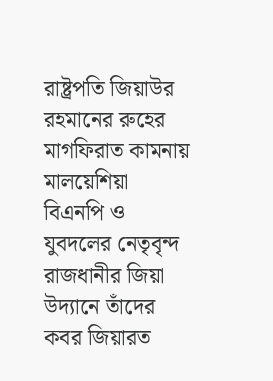রাষ্ট্রপতি জিয়াউর রহমানের রুহের মাগফিরাত কামনায় মালয়েশিয়া বিএনপি ও যুবদলের নেতৃবৃন্দ রাজধানীর জিয়া উদ্যানে তাঁদের কবর জিয়ারত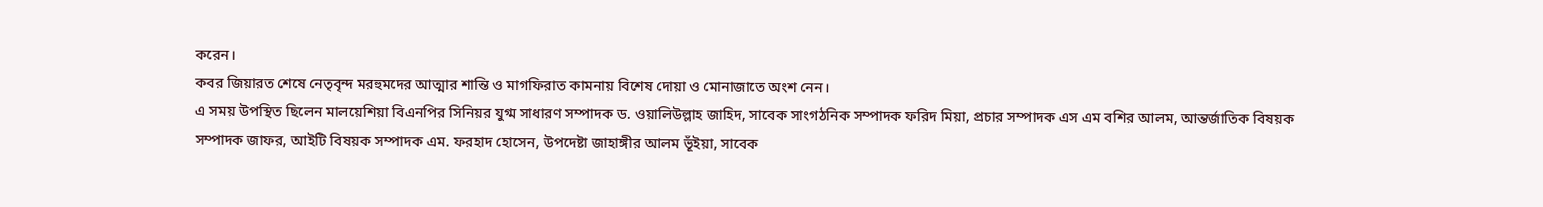করেন।
কবর জিয়ারত শেষে নেতৃবৃন্দ মরহুমদের আত্মার শান্তি ও মাগফিরাত কামনায় বিশেষ দোয়া ও মোনাজাতে অংশ নেন।
এ সময় উপস্থিত ছিলেন মালয়েশিয়া বিএনপির সিনিয়র যুগ্ম সাধারণ সম্পাদক ড. ওয়ালিউল্লাহ জাহিদ, সাবেক সাংগঠনিক সম্পাদক ফরিদ মিয়া, প্রচার সম্পাদক এস এম বশির আলম, আন্তর্জাতিক বিষয়ক সম্পাদক জাফর, আইটি বিষয়ক সম্পাদক এম. ফরহাদ হোসেন, উপদেষ্টা জাহাঙ্গীর আলম ভূঁইয়া, সাবেক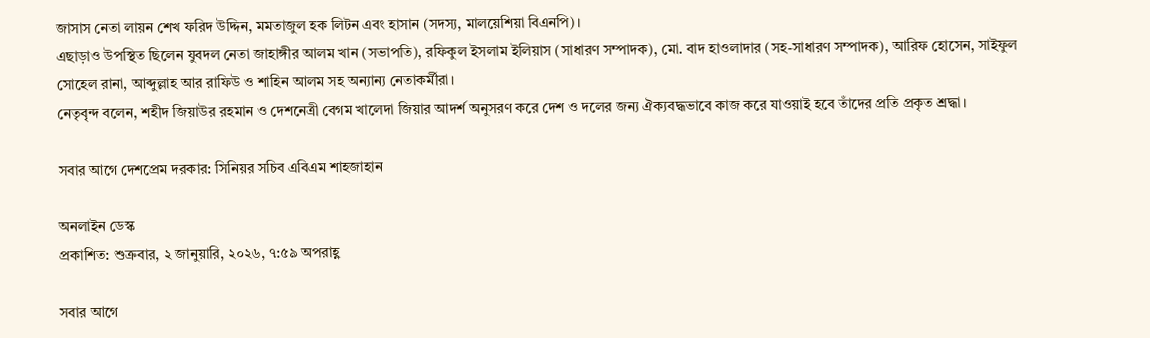জাসাস নেতা লায়ন শেখ ফরিদ উদ্দিন, মমতাজুল হক লিটন এবং হাসান (সদস্য, মালয়েশিয়া বিএনপি)।
এছাড়াও উপস্থিত ছিলেন যুবদল নেতা জাহাঙ্গীর আলম খান (সভাপতি), রফিকুল ইসলাম ইলিয়াস (সাধারণ সম্পাদক), মো. বাদ হাওলাদার (সহ-সাধারণ সম্পাদক), আরিফ হোসেন, সাইফুল সোহেল রানা, আব্দুল্লাহ আর রাফিউ ও শাহিন আলম সহ অন্যান্য নেতাকর্মীরা।
নেতৃবৃন্দ বলেন, শহীদ জিয়াউর রহমান ও দেশনেত্রী বেগম খালেদা জিয়ার আদর্শ অনুসরণ করে দেশ ও দলের জন্য ঐক্যবদ্ধভাবে কাজ করে যাওয়াই হবে তাঁদের প্রতি প্রকৃত শ্রদ্ধা।

সবার আগে দেশপ্রেম দরকার: সিনিয়র সচিব এবিএম শাহজাহান

অনলাইন ডেস্ক
প্রকাশিত: শুক্রবার, ২ জানুয়ারি, ২০২৬, ৭:৫৯ অপরাহ্ণ

সবার আগে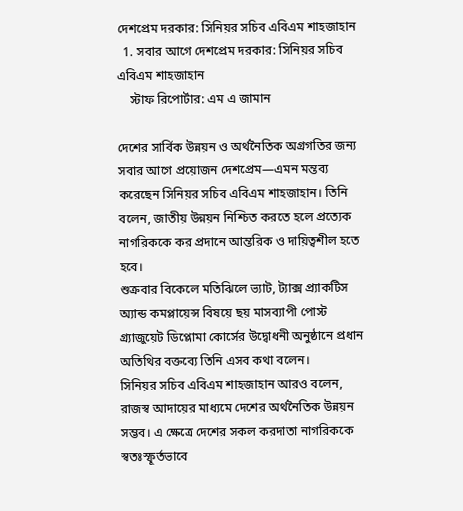দেশপ্রেম দরকার: সিনিয়র সচিব এবিএম শাহজাহান
  1. সবার আগে দেশপ্রেম দরকার: সিনিয়র সচিব এবিএম শাহজাহান
    স্টাফ রিপোর্টার: এম এ জামান

দেশের সার্বিক উন্নয়ন ও অর্থনৈতিক অগ্রগতির জন্য সবার আগে প্রয়োজন দেশপ্রেম—এমন মন্তব্য করেছেন সিনিয়র সচিব এবিএম শাহজাহান। তিনি বলেন, জাতীয় উন্নয়ন নিশ্চিত করতে হলে প্রত্যেক নাগরিককে কর প্রদানে আন্তরিক ও দায়িত্বশীল হতে হবে।
শুক্রবার বিকেলে মতিঝিলে ভ্যাট, ট্যাক্স প্র্যাকটিস অ্যান্ড কমপ্লায়েন্স বিষয়ে ছয় মাসব্যাপী পোস্ট গ্র্যাজুয়েট ডিপ্লোমা কোর্সের উদ্বোধনী অনুষ্ঠানে প্রধান অতিথির বক্তব্যে তিনি এসব কথা বলেন।
সিনিয়র সচিব এবিএম শাহজাহান আরও বলেন, রাজস্ব আদায়ের মাধ্যমে দেশের অর্থনৈতিক উন্নয়ন সম্ভব। এ ক্ষেত্রে দেশের সকল করদাতা নাগরিককে স্বতঃস্ফূর্তভাবে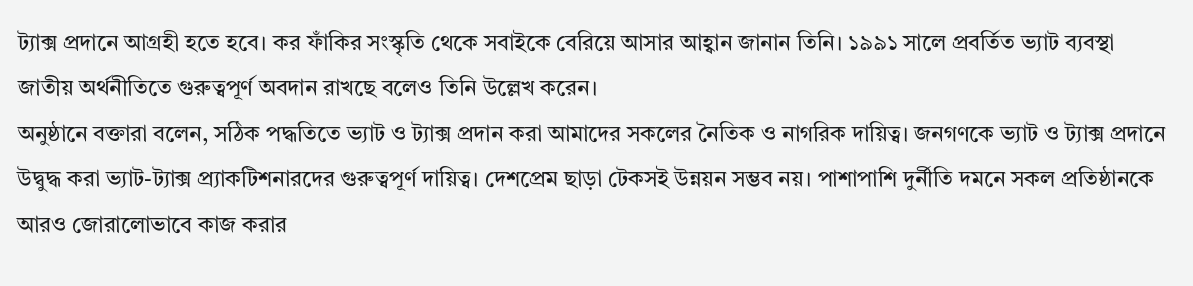ট্যাক্স প্রদানে আগ্রহী হতে হবে। কর ফাঁকির সংস্কৃতি থেকে সবাইকে বেরিয়ে আসার আহ্বান জানান তিনি। ১৯৯১ সালে প্রবর্তিত ভ্যাট ব্যবস্থা জাতীয় অর্থনীতিতে গুরুত্বপূর্ণ অবদান রাখছে বলেও তিনি উল্লেখ করেন।
অনুষ্ঠানে বক্তারা বলেন, সঠিক পদ্ধতিতে ভ্যাট ও ট্যাক্স প্রদান করা আমাদের সকলের নৈতিক ও নাগরিক দায়িত্ব। জনগণকে ভ্যাট ও ট্যাক্স প্রদানে উদ্বুদ্ধ করা ভ্যাট-ট্যাক্স প্র্যাকটিশনারদের গুরুত্বপূর্ণ দায়িত্ব। দেশপ্রেম ছাড়া টেকসই উন্নয়ন সম্ভব নয়। পাশাপাশি দুর্নীতি দমনে সকল প্রতিষ্ঠানকে আরও জোরালোভাবে কাজ করার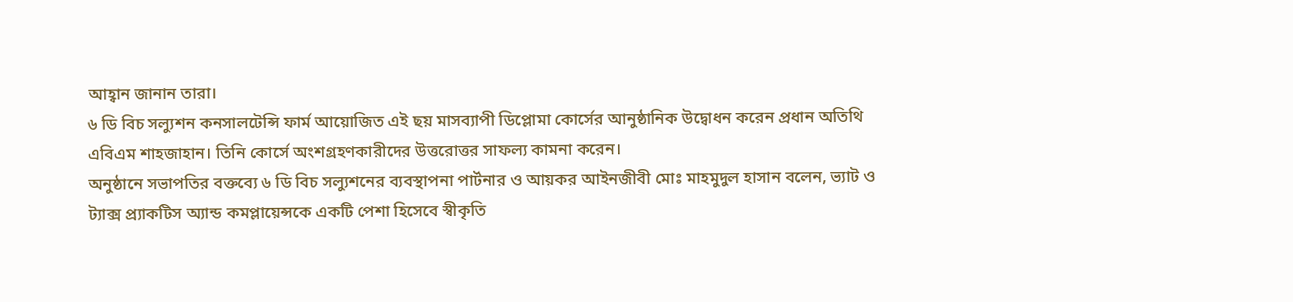আহ্বান জানান তারা।
৬ ডি বিচ সল্যুশন কনসালটেন্সি ফার্ম আয়োজিত এই ছয় মাসব্যাপী ডিপ্লোমা কোর্সের আনুষ্ঠানিক উদ্বোধন করেন প্রধান অতিথি এবিএম শাহজাহান। তিনি কোর্সে অংশগ্রহণকারীদের উত্তরোত্তর সাফল্য কামনা করেন।
অনুষ্ঠানে সভাপতির বক্তব্যে ৬ ডি বিচ সল্যুশনের ব্যবস্থাপনা পার্টনার ও আয়কর আইনজীবী মোঃ মাহমুদুল হাসান বলেন, ভ্যাট ও ট্যাক্স প্র্যাকটিস অ্যান্ড কমপ্লায়েন্সকে একটি পেশা হিসেবে স্বীকৃতি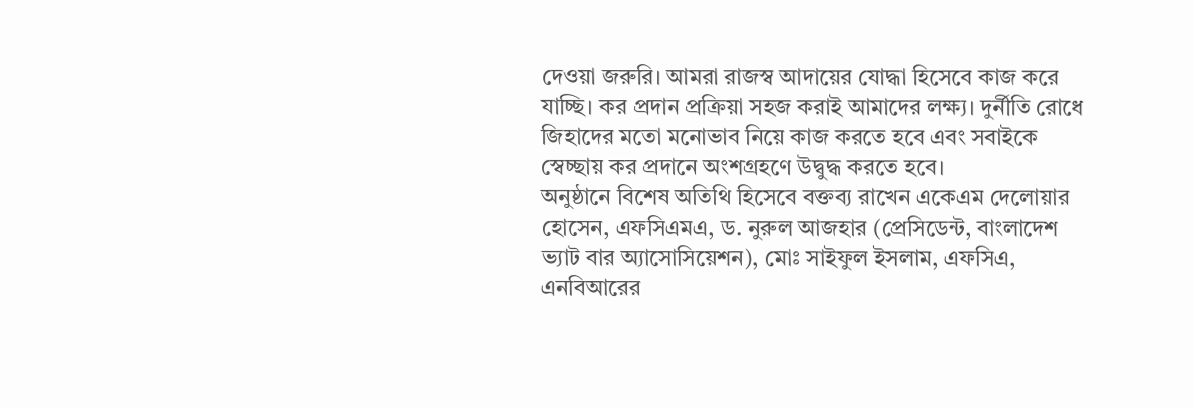দেওয়া জরুরি। আমরা রাজস্ব আদায়ের যোদ্ধা হিসেবে কাজ করে যাচ্ছি। কর প্রদান প্রক্রিয়া সহজ করাই আমাদের লক্ষ্য। দুর্নীতি রোধে জিহাদের মতো মনোভাব নিয়ে কাজ করতে হবে এবং সবাইকে স্বেচ্ছায় কর প্রদানে অংশগ্রহণে উদ্বুদ্ধ করতে হবে।
অনুষ্ঠানে বিশেষ অতিথি হিসেবে বক্তব্য রাখেন একেএম দেলোয়ার হোসেন, এফসিএমএ, ড. নুরুল আজহার (প্রেসিডেন্ট, বাংলাদেশ ভ্যাট বার অ্যাসোসিয়েশন), মোঃ সাইফুল ইসলাম, এফসিএ, এনবিআরের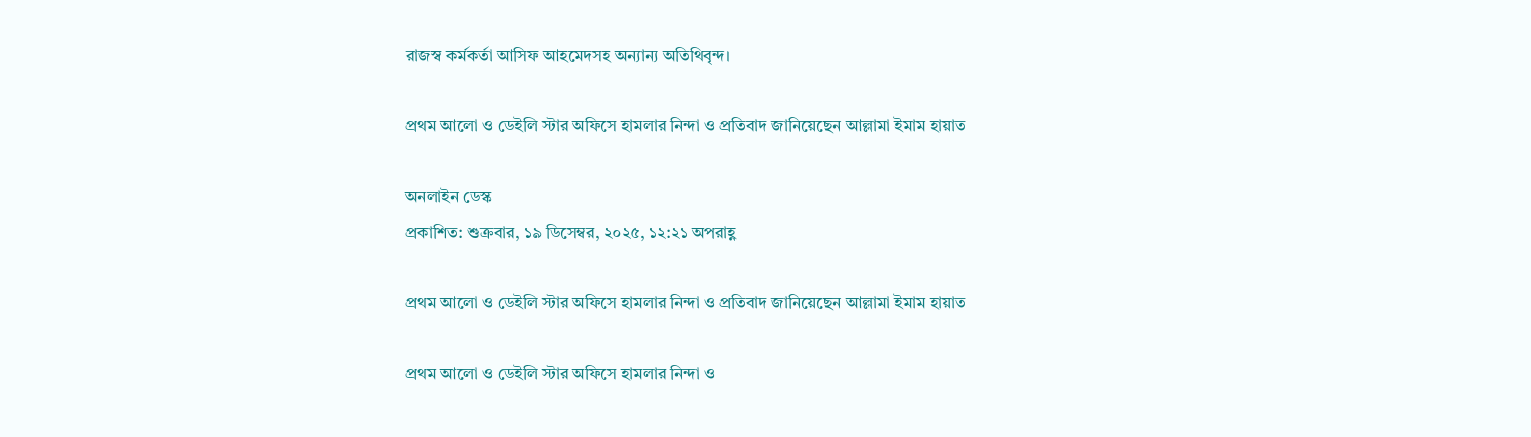রাজস্ব কর্মকর্তা আসিফ আহমেদসহ অন্যান্য অতিথিবৃন্দ।

প্রথম আলো ও ডেইলি স্টার অফিসে হামলার নিন্দা ও প্রতিবাদ জানিয়েছেন আল্লামা ইমাম হায়াত

অনলাইন ডেস্ক
প্রকাশিত: শুক্রবার, ১৯ ডিসেম্বর, ২০২৫, ১২:২১ অপরাহ্ণ

প্রথম আলো ও ডেইলি স্টার অফিসে হামলার নিন্দা ও প্রতিবাদ জানিয়েছেন আল্লামা ইমাম হায়াত

প্রথম আলো ও ডেইলি স্টার অফিসে হামলার নিন্দা ও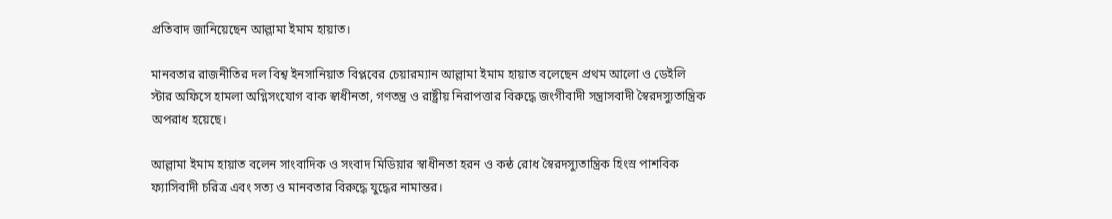প্রতিবাদ জানিয়েছেন আল্লামা ইমাম হায়াত।

মানবতার রাজনীতির দল বিশ্ব ইনসানিয়াত বিপ্লবের চেয়ারম্যান আল্লামা ইমাম হায়াত বলেছেন প্রথম আলো ও ডেইলি স্টার অফিসে হামলা অগ্নিসংযোগ বাক স্বাধীনতা, গণতন্ত্র ও রাষ্ট্রীয় নিরাপত্তার বিরুদ্ধে জংগীবাদী সন্ত্রাসবাদী স্বৈরদস্যুতান্ত্রিক অপরাধ হয়েছে।

আল্লামা ইমাম হায়াত বলেন সাংবাদিক ও সংবাদ মিডিয়ার স্বাধীনতা হরন ও কন্ঠ রোধ স্বৈরদস্যুতান্ত্রিক হিংস্র পাশবিক ফ্যাসিবাদী চরিত্র এবং সত্য ও মানবতার বিরুদ্ধে যুদ্ধের নামান্তর।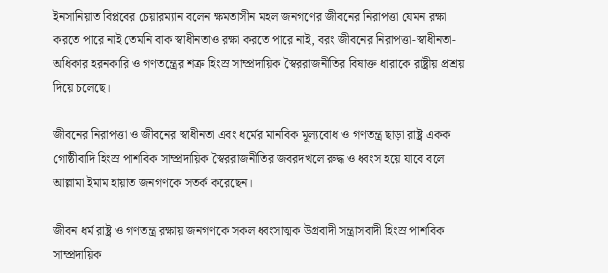ইনসানিয়াত বিপ্লবের চেয়ারম্যান বলেন ক্ষমতাসীন মহল জনগণের জীবনের নিরাপত্তা যেমন রক্ষা করতে পারে নাই তেমনি বাক স্বাধীনতাও রক্ষা করতে পারে নাই, বরং জীবনের নিরাপত্তা-স্বাধীনতা-অধিকার হরনকারি ও গণতন্ত্রের শত্রু হিংস্র সাম্প্রদায়িক স্বৈররাজনীতির বিষাক্ত ধারাকে রাষ্ট্রীয় প্রশ্রয় দিয়ে চলেছে।

জীবনের নিরাপত্তা ও জীবনের স্বাধীনতা এবং ধর্মের মানবিক মূল্যবোধ ও গণতন্ত্র ছাড়া রাষ্ট্র একক গোষ্ঠীবাদি হিংস্র পাশবিক সাম্প্রদায়িক স্বৈররাজনীতির জবরদখলে রুদ্ধ ও ধ্বংস হয়ে যাবে বলে আল্লামা ইমাম হায়াত জনগণকে সতর্ক করেছেন।

জীবন ধর্ম রাষ্ট্র ও গণতন্ত্র রক্ষায় জনগণকে সকল ধ্বংসাত্মক উগ্রবাদী সন্ত্রাসবাদী হিংস্র পাশবিক সাম্প্রদায়িক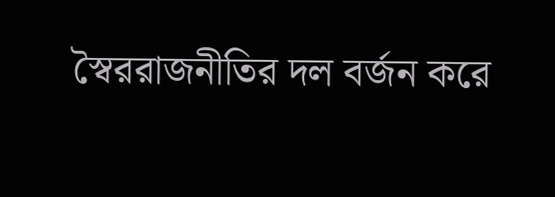স্বৈররাজনীতির দল বর্জন করে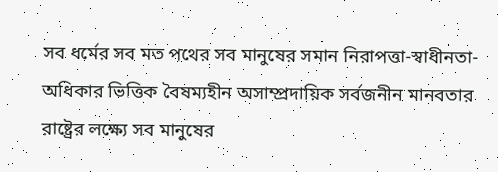সব ধর্মের সব মত পথের সব মানুষের সমান নিরাপত্তা-স্বাধীনতা-অধিকার ভিত্তিক বৈষম্যহীন অসাম্প্রদায়িক সর্বজনীন মানবতার রাষ্ট্রের লক্ষ্যে সব মানুষের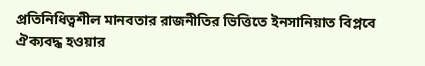প্রতিনিধিত্বশীল মানবতার রাজনীতির ভিত্তিতে ইনসানিয়াত বিপ্লবে ঐক্যবদ্ধ হওয়ার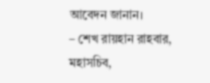আবেদন জানান।
– শেখ রায়হান রাহবার, মহাসচিব,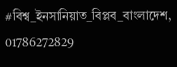#বিশ্ব_ইনসানিয়াত_বিপ্লব_বাংলাদেশ, 01786272829